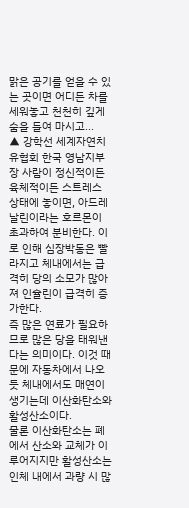맑은 공기를 얻을 수 있는 곳이면 어디든 차를 세워놓고 천천히 깊게 숨을 들여 마시고...
▲ 강학선 세계자연치유협회 한국 영남지부장 사람이 정신적이든 육체적이든 스트레스 상태에 놓이면, 아드레날린이라는 호르몬이 초과하여 분비한다. 이로 인해 심장박동은 빨라지고 체내에서는 급격히 당의 소모가 많아져 인슐린이 급격히 증가한다.
즉 많은 연료가 필요하므로 많은 당을 태워낸다는 의미이다. 이것 때문에 자동차에서 나오듯 체내에서도 매연이 생기는데 이산화탄소와 활성산소이다.
물론 이산화탄소는 폐에서 산소와 교체가 이루어지지만 활성산소는 인체 내에서 과량 시 많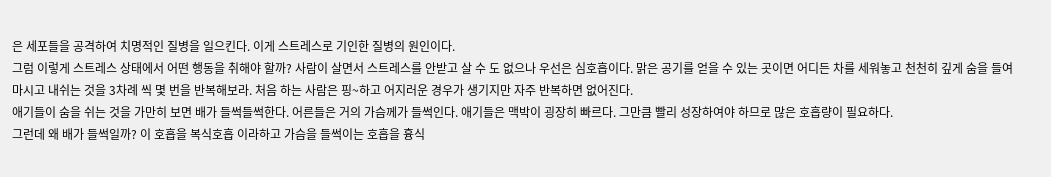은 세포들을 공격하여 치명적인 질병을 일으킨다. 이게 스트레스로 기인한 질병의 원인이다.
그럼 이렇게 스트레스 상태에서 어떤 행동을 취해야 할까? 사람이 살면서 스트레스를 안받고 살 수 도 없으나 우선은 심호흡이다. 맑은 공기를 얻을 수 있는 곳이면 어디든 차를 세워놓고 천천히 깊게 숨을 들여 마시고 내쉬는 것을 3차례 씩 몇 번을 반복해보라. 처음 하는 사람은 핑~하고 어지러운 경우가 생기지만 자주 반복하면 없어진다.
애기들이 숨을 쉬는 것을 가만히 보면 배가 들썩들썩한다. 어른들은 거의 가슴께가 들썩인다. 애기들은 맥박이 굉장히 빠르다. 그만큼 빨리 성장하여야 하므로 많은 호흡량이 필요하다.
그런데 왜 배가 들썩일까? 이 호흡을 복식호흡 이라하고 가슴을 들썩이는 호흡을 흉식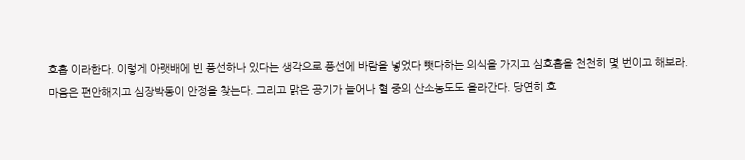호흡 이라한다. 이렇게 아랫배에 빈 풍선하나 있다는 생각으로 풍선에 바람을 넣었다 뺏다하는 의식을 가지고 심호흡을 천천히 몇 번이고 해보라.
마음은 편안해지고 심장박동이 안정을 찾는다. 그리고 맑은 공기가 늘어나 혈 중의 산소농도도 올라간다. 당연히 호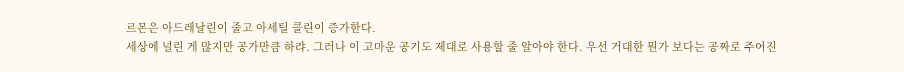르몬은 아드레날린이 줄고 아세틸 콜린이 증가한다.
세상에 널린 게 많지만 공가만큼 하랴. 그러나 이 고마운 공기도 제대로 사용할 줄 알아야 한다. 우선 거대한 뭔가 보다는 공짜로 주어진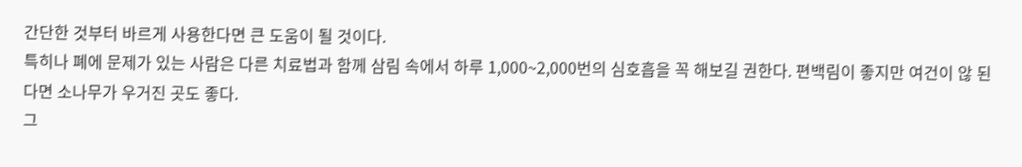간단한 것부터 바르게 사용한다면 큰 도움이 될 것이다.
특히나 폐에 문제가 있는 사람은 다른 치료법과 함께 삼림 속에서 하루 1,000~2,000번의 심호흡을 꼭 해보길 권한다. 편백림이 좋지만 여건이 않 된다면 소나무가 우거진 곳도 좋다.
그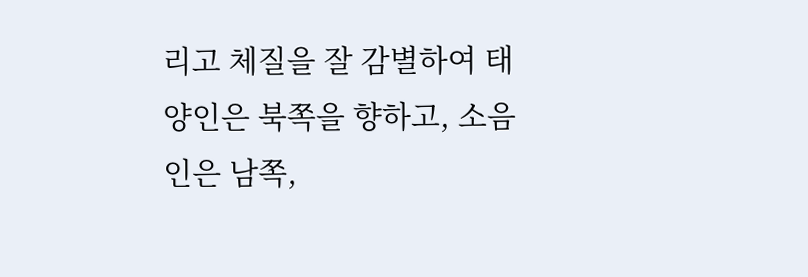리고 체질을 잘 감별하여 태양인은 북쪽을 향하고, 소음인은 남쪽,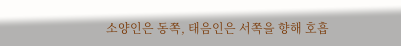소양인은 동쪽, 태음인은 서쪽을 향해 호흡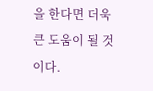을 한다면 더욱 큰 도움이 될 것이다.